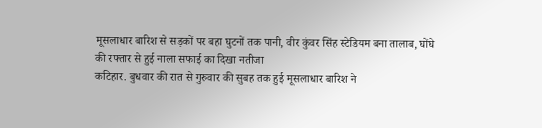मूसलाधार बारिश से सड़कों पर बहा घुटनों तक पानी, वीर कुंवर सिंह स्टेडियम बना तालाब, घोंघे की रफ्तार से हुई नाला सफाई का दिखा नतीजा
कटिहार. बुधवार की रात से गुरुवार की सुबह तक हुई मूसलाधार बारिश ने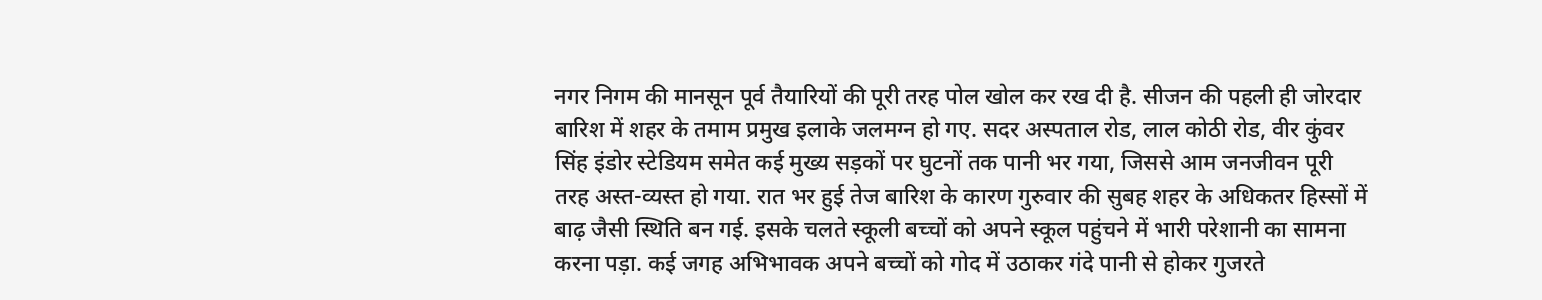नगर निगम की मानसून पूर्व तैयारियों की पूरी तरह पोल खोल कर रख दी है. सीजन की पहली ही जोरदार बारिश में शहर के तमाम प्रमुख इलाके जलमग्न हो गए. सदर अस्पताल रोड, लाल कोठी रोड, वीर कुंवर सिंह इंडोर स्टेडियम समेत कई मुख्य सड़कों पर घुटनों तक पानी भर गया, जिससे आम जनजीवन पूरी तरह अस्त-व्यस्त हो गया. रात भर हुई तेज बारिश के कारण गुरुवार की सुबह शहर के अधिकतर हिस्सों में बाढ़ जैसी स्थिति बन गई. इसके चलते स्कूली बच्चों को अपने स्कूल पहुंचने में भारी परेशानी का सामना करना पड़ा. कई जगह अभिभावक अपने बच्चों को गोद में उठाकर गंदे पानी से होकर गुजरते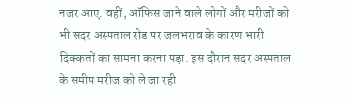नजर आए. वहीं, ऑफिस जाने वाले लोगों और मरीजों को भी सदर अस्पताल रोड पर जलभराव के कारण भारी दिक्कतों का सामना करना पड़ा. इस दौरान सदर अस्पताल के समीप मरीज को ले जा रही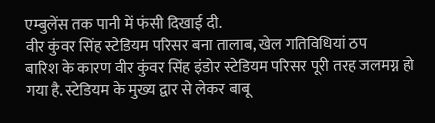एम्बुलेंस तक पानी में फंसी दिखाई दी.
वीर कुंवर सिंह स्टेडियम परिसर बना तालाब, खेल गतिविधियां ठप
बारिश के कारण वीर कुंवर सिंह इंडोर स्टेडियम परिसर पूरी तरह जलमग्न हो गया है. स्टेडियम के मुख्य द्वार से लेकर बाबू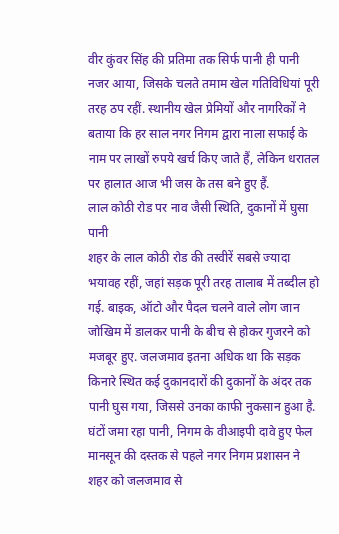वीर कुंवर सिंह की प्रतिमा तक सिर्फ पानी ही पानी नजर आया, जिसके चलते तमाम खेल गतिविधियां पूरी तरह ठप रहीं. स्थानीय खेल प्रेमियों और नागरिकों ने बताया कि हर साल नगर निगम द्वारा नाला सफाई के नाम पर लाखों रुपये खर्च किए जाते हैं, लेकिन धरातल पर हालात आज भी जस के तस बने हुए हैं.
लाल कोठी रोड पर नाव जैसी स्थिति, दुकानों में घुसा पानी
शहर के लाल कोठी रोड की तस्वीरें सबसे ज्यादा भयावह रहीं, जहां सड़क पूरी तरह तालाब में तब्दील हो गई. बाइक, ऑटो और पैदल चलने वाले लोग जान जोखिम में डालकर पानी के बीच से होकर गुजरने को मजबूर हुए. जलजमाव इतना अधिक था कि सड़क किनारे स्थित कई दुकानदारों की दुकानों के अंदर तक पानी घुस गया, जिससे उनका काफी नुकसान हुआ है.
घंटों जमा रहा पानी, निगम के वीआइपी दावे हुए फेल
मानसून की दस्तक से पहले नगर निगम प्रशासन ने शहर को जलजमाव से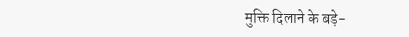मुक्ति दिलाने के बड़े-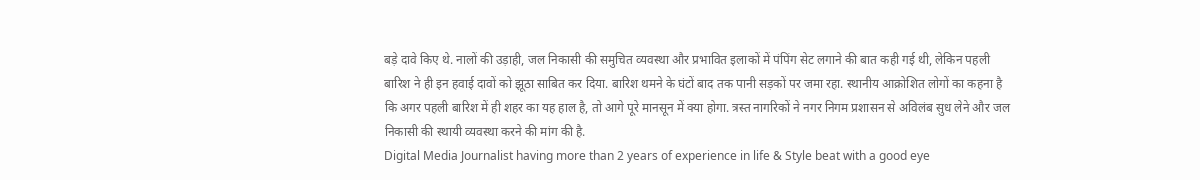बड़े दावे किए थे. नालों की उड़ाही, जल निकासी की समुचित व्यवस्था और प्रभावित इलाकों में पंपिंग सेट लगाने की बात कही गई थी, लेकिन पहली बारिश ने ही इन हवाई दावों को झूठा साबित कर दिया. बारिश थमने के घंटों बाद तक पानी सड़कों पर जमा रहा. स्थानीय आक्रोशित लोगों का कहना है कि अगर पहली बारिश में ही शहर का यह हाल है, तो आगे पूरे मानसून में क्या होगा. त्रस्त नागरिकों ने नगर निगम प्रशासन से अविलंब सुध लेने और जल निकासी की स्थायी व्यवस्था करने की मांग की है.
Digital Media Journalist having more than 2 years of experience in life & Style beat with a good eye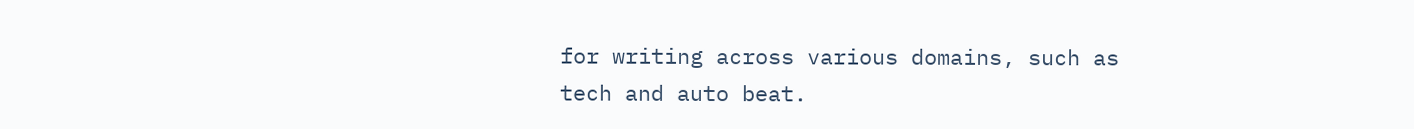for writing across various domains, such as tech and auto beat.